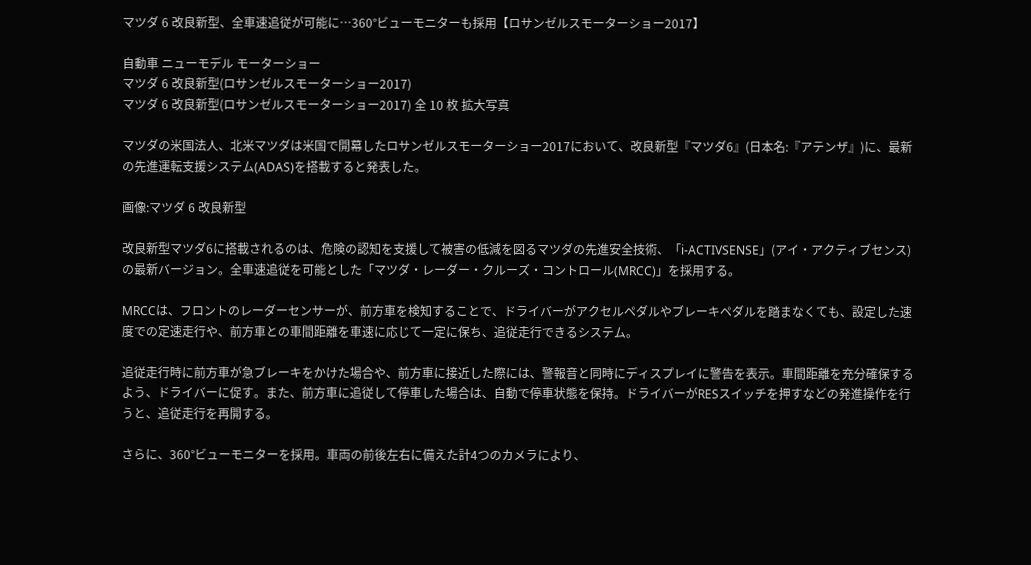マツダ 6 改良新型、全車速追従が可能に…360°ビューモニターも採用【ロサンゼルスモーターショー2017】

自動車 ニューモデル モーターショー
マツダ 6 改良新型(ロサンゼルスモーターショー2017)
マツダ 6 改良新型(ロサンゼルスモーターショー2017) 全 10 枚 拡大写真

マツダの米国法人、北米マツダは米国で開幕したロサンゼルスモーターショー2017において、改良新型『マツダ6』(日本名:『アテンザ』)に、最新の先進運転支援システム(ADAS)を搭載すると発表した。

画像:マツダ 6 改良新型

改良新型マツダ6に搭載されるのは、危険の認知を支援して被害の低減を図るマツダの先進安全技術、「i-ACTIVSENSE」(アイ・アクティブセンス)の最新バージョン。全車速追従を可能とした「マツダ・レーダー・クルーズ・コントロール(MRCC)」を採用する。

MRCCは、フロントのレーダーセンサーが、前方車を検知することで、ドライバーがアクセルペダルやブレーキペダルを踏まなくても、設定した速度での定速走行や、前方車との車間距離を車速に応じて一定に保ち、追従走行できるシステム。

追従走行時に前方車が急ブレーキをかけた場合や、前方車に接近した際には、警報音と同時にディスプレイに警告を表示。車間距離を充分確保するよう、ドライバーに促す。また、前方車に追従して停車した場合は、自動で停車状態を保持。ドライバーがRESスイッチを押すなどの発進操作を行うと、追従走行を再開する。

さらに、360°ビューモニターを採用。車両の前後左右に備えた計4つのカメラにより、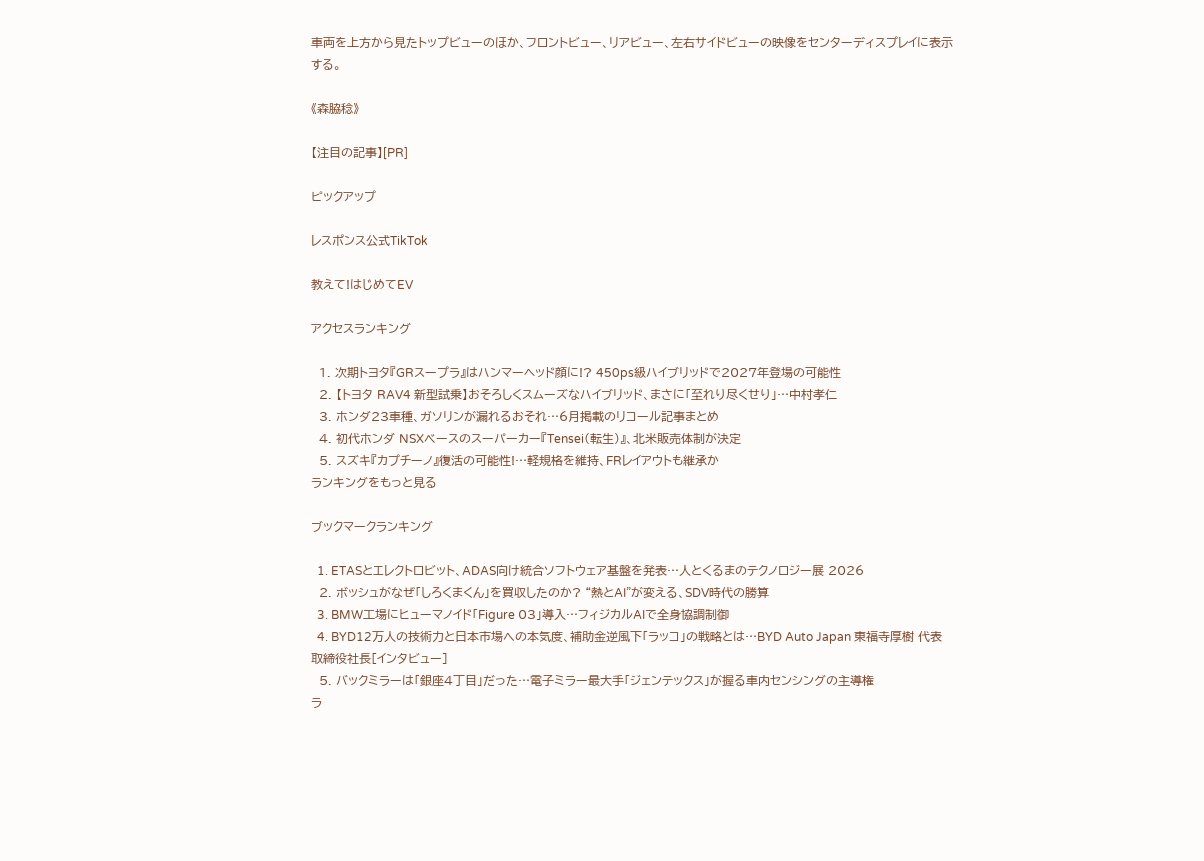車両を上方から見たトップビューのほか、フロントビュー、リアビュー、左右サイドビューの映像をセンターディスプレイに表示する。

《森脇稔》

【注目の記事】[PR]

ピックアップ

レスポンス公式TikTok

教えて!はじめてEV

アクセスランキング

  1. 次期トヨタ『GRスープラ』はハンマーヘッド顔に!? 450ps級ハイブリッドで2027年登場の可能性
  2. 【トヨタ RAV4 新型試乗】おそろしくスムーズなハイブリッド、まさに「至れり尽くせり」…中村孝仁
  3. ホンダ23車種、ガソリンが漏れるおそれ…6月掲載のリコール記事まとめ
  4. 初代ホンダ NSXベースのスーパーカー『Tensei(転生)』、北米販売体制が決定
  5. スズキ『カプチーノ』復活の可能性!…軽規格を維持、FRレイアウトも継承か
ランキングをもっと見る

ブックマークランキング

  1. ETASとエレクトロビット、ADAS向け統合ソフトウェア基盤を発表…人とくるまのテクノロジー展 2026
  2. ボッシュがなぜ「しろくまくん」を買収したのか? “熱とAI”が変える、SDV時代の勝算
  3. BMW工場にヒューマノイド「Figure 03」導入…フィジカルAIで全身協調制御
  4. BYD12万人の技術力と日本市場への本気度、補助金逆風下「ラッコ」の戦略とは…BYD Auto Japan 東福寺厚樹 代表取締役社長[インタビュー]
  5. バックミラーは「銀座4丁目」だった…電子ミラー最大手「ジェンテックス」が握る車内センシングの主導権
ラ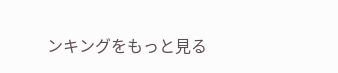ンキングをもっと見る